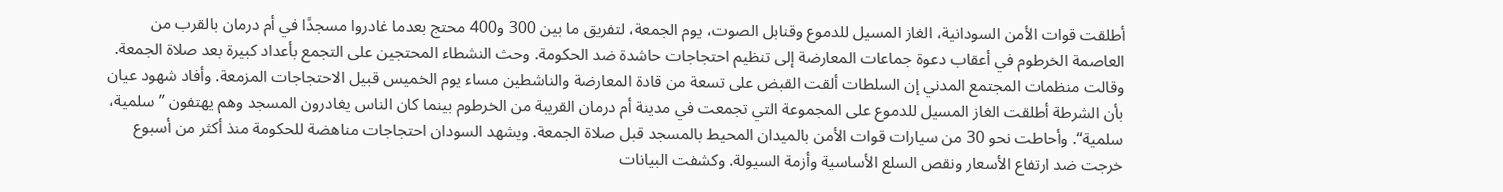أطلقت قوات الأمن السودانية، الغاز المسيل للدموع وقنابل الصوت، يوم الجمعة، لتفريق ما بين 300 و400 محتج بعدما غادروا مسجدًا في أم درمان بالقرب من العاصمة الخرطوم في أعقاب دعوة جماعات المعارضة إلى تنظيم احتجاجات حاشدة ضد الحكومة. وحث النشطاء المحتجين على التجمع بأعداد كبيرة بعد صلاة الجمعة. وقالت منظمات المجتمع المدني إن السلطات ألقت القبض على تسعة من قادة المعارضة والناشطين مساء يوم الخميس قبيل الاحتجاجات المزمعة. وأفاد شهود عيان بأن الشرطة أطلقت الغاز المسيل للدموع على المجموعة التي تجمعت في مدينة أم درمان القريبة من الخرطوم بينما كان الناس يغادرون المسجد وهم يهتفون ”سلمية، سلمية“. وأحاطت نحو 30 من سيارات قوات الأمن بالميدان المحيط بالمسجد قبل صلاة الجمعة. ويشهد السودان احتجاجات مناهضة للحكومة منذ أكثر من أسبوع خرجت ضد ارتفاع الأسعار ونقص السلع الأساسية وأزمة السيولة. وكشفت البيانات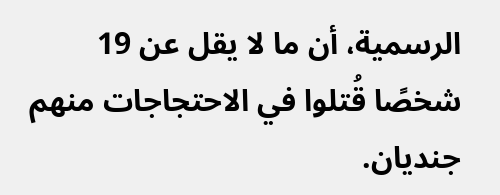الرسمية، أن ما لا يقل عن 19 شخصًا قُتلوا في الاحتجاجات منهم جنديان.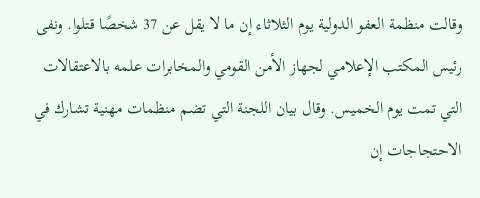وقالت منظمة العفو الدولية يوم الثلاثاء إن ما لا يقل عن 37 شخصًا قتلوا. ونفى رئيس المكتب الإعلامي لجهاز الأمن القومي والمخابرات علمه بالاعتقالات التي تمت يوم الخميس. وقال بيان اللجنة التي تضم منظمات مهنية تشارك في الاحتجاجات إن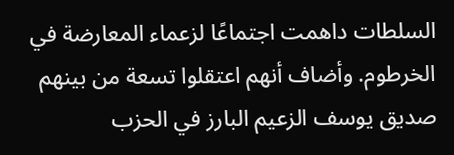السلطات داهمت اجتماعًا لزعماء المعارضة في الخرطوم. وأضاف أنهم اعتقلوا تسعة من بينهم صديق يوسف الزعيم البارز في الحزب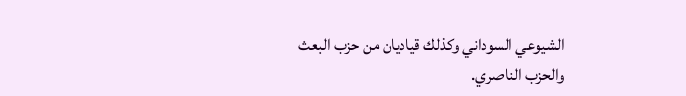الشيوعي السوداني وكذلك قياديان من حزب البعث والحزب الناصري.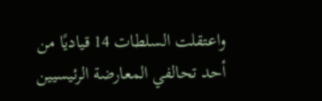واعتقلت السلطات 14 قياديًا من أحد تحالفي المعارضة الرئيسيين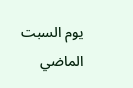يوم السبت الماضي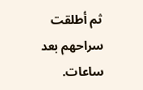ثم أطلقت سراحهم بعد ساعات.